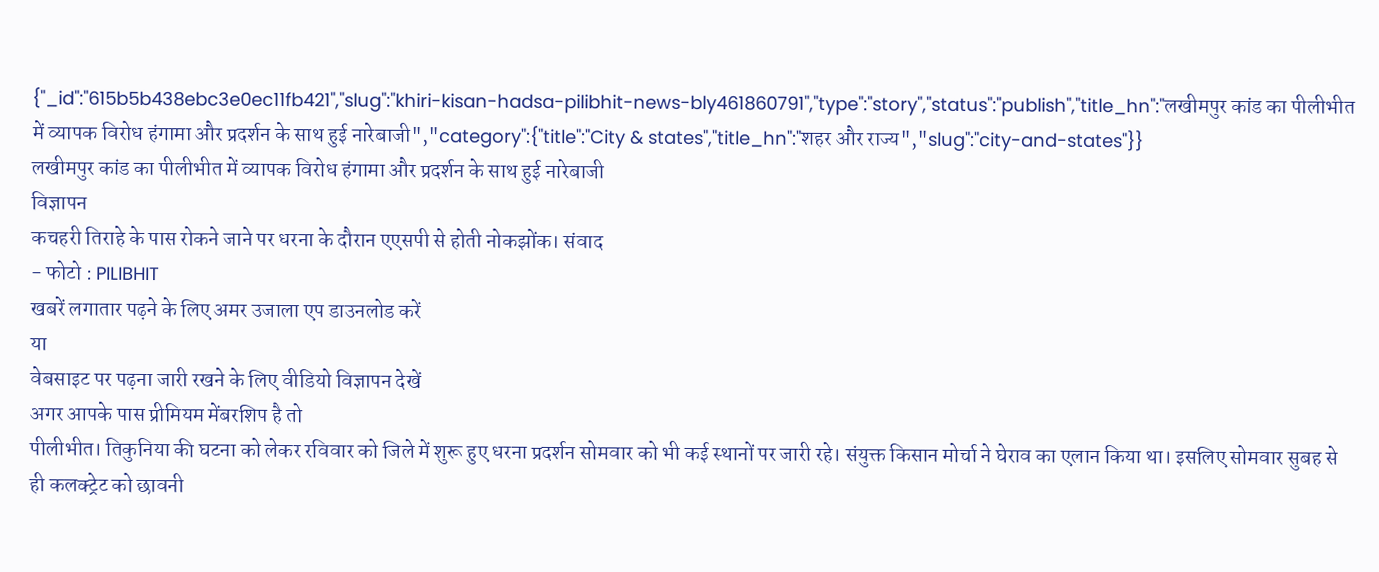{"_id":"615b5b438ebc3e0ec11fb421","slug":"khiri-kisan-hadsa-pilibhit-news-bly461860791","type":"story","status":"publish","title_hn":"लखीमपुर कांड का पीलीभीत में व्यापक विरोध हंगामा और प्रदर्शन के साथ हुई नारेबाजी","category":{"title":"City & states","title_hn":"शहर और राज्य","slug":"city-and-states"}}
लखीमपुर कांड का पीलीभीत में व्यापक विरोध हंगामा और प्रदर्शन के साथ हुई नारेबाजी
विज्ञापन
कचहरी तिराहे के पास रोकने जाने पर धरना के दौरान एएसपी से होती नोकझोंक। संवाद
- फोटो : PILIBHIT
खबरें लगातार पढ़ने के लिए अमर उजाला एप डाउनलोड करें
या
वेबसाइट पर पढ़ना जारी रखने के लिए वीडियो विज्ञापन देखें
अगर आपके पास प्रीमियम मेंबरशिप है तो
पीलीभीत। तिकुनिया की घटना को लेकर रविवार को जिले में शुरू हुए धरना प्रदर्शन सोमवार को भी कई स्थानों पर जारी रहे। संयुक्त किसान मोर्चा ने घेराव का एलान किया था। इसलिए सोमवार सुबह से ही कलक्ट्रेट को छावनी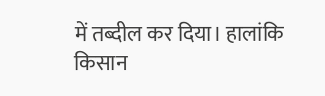में तब्दील कर दिया। हालांकि किसान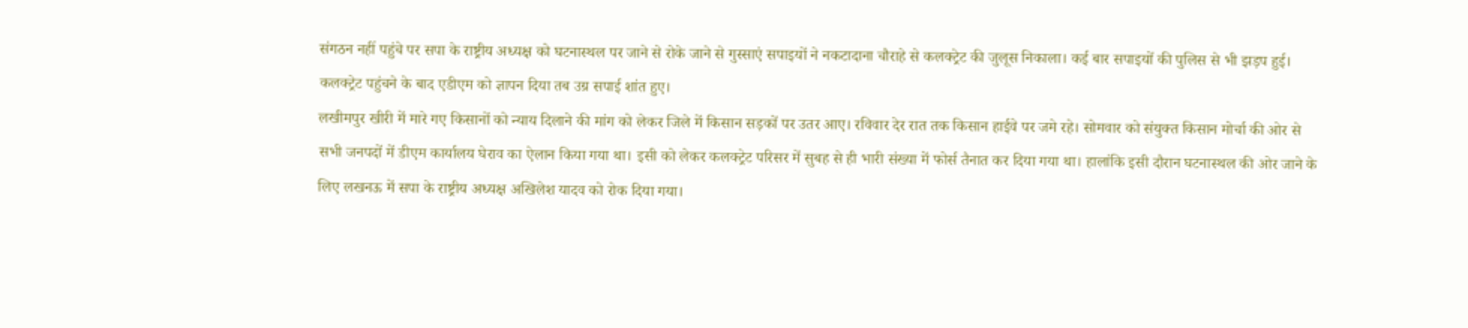संगठन नहीं पहुंचे पर सपा के राष्ट्रीय अध्यक्ष को घटनास्थल पर जाने से रोके जाने से गुस्साएं सपाइयों ने नकटादाना चौराहे से कलक्ट्रेट की जुलूस निकाला। कई बार सपाइयों की पुलिस से भी झड़प हुई। कलक्ट्रेट पहुंचने के बाद एडीएम को ज्ञापन दिया तब उग्र सपाई शांत हुए।
लखीमपुर खीरी में मारे गए किसानों को न्याय दिलाने की मांग को लेकर जिले में किसान सड़कों पर उतर आए। रविवार देर रात तक किसान हाईवे पर जमे रहे। सोमवार को संयुक्त किसान मोर्चा की ओर से सभी जनपदों में डीएम कार्यालय घेराव का ऐलान किया गया था। इसी को लेकर कलक्ट्रेट परिसर में सुबह से ही भारी संख्या में फोर्स तैनात कर दिया गया था। हालांकि इसी दौरान घटनास्थल की ओर जाने के लिए लखनऊ में सपा के राष्ट्रीय अध्यक्ष अखिलेश यादव को रोक दिया गया।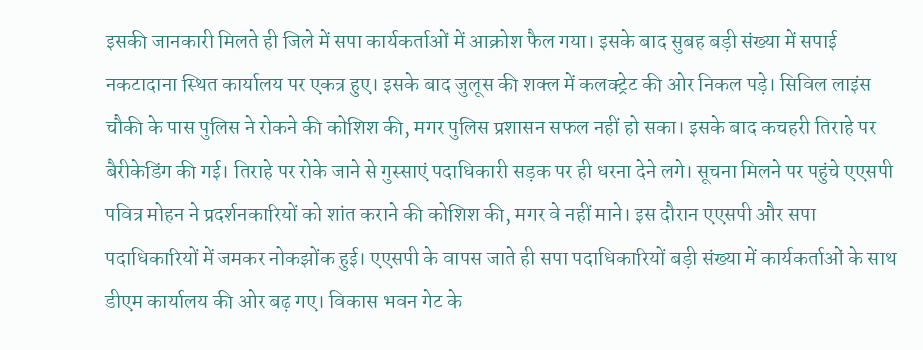इसकी जानकारी मिलते ही जिले में सपा कार्यकर्ताओं में आक्रोश फैल गया। इसके बाद सुबह बड़ी संख्या में सपाई नकटादाना स्थित कार्यालय पर एकत्र हुए। इसके बाद जुलूस की शक्ल में कलक्ट्रेट की ओर निकल पड़े। सिविल लाइंस चौकी के पास पुलिस ने रोकने की कोशिश की, मगर पुलिस प्रशासन सफल नहीं हो सका। इसके बाद कचहरी तिराहे पर बैरीकेडिंग की गई। तिराहे पर रोके जाने से गुस्साएं पदाधिकारी सड़क पर ही धरना देने लगे। सूचना मिलने पर पहुंचे एएसपी पवित्र मोहन ने प्रदर्शनकारियों को शांत कराने की कोशिश की, मगर वे नहीं माने। इस दौरान एएसपी और सपा पदाधिकारियों में जमकर नोकझोंक हुई। एएसपी के वापस जाते ही सपा पदाधिकारियों बड़ी संख्या में कार्यकर्ताओं के साथ डीएम कार्यालय की ओर बढ़ गए। विकास भवन गेट के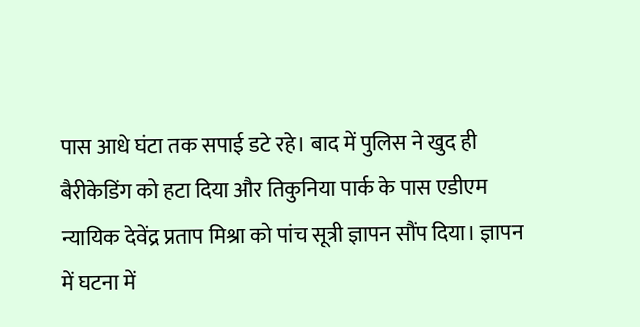पास आधे घंटा तक सपाई डटे रहे। बाद में पुलिस ने खुद ही बैरीकेडिंग को हटा दिया और तिकुनिया पार्क के पास एडीएम न्यायिक देवेंद्र प्रताप मिश्रा को पांच सूत्री ज्ञापन सौंप दिया। ज्ञापन में घटना में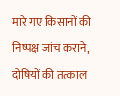मारे गए किसानों की निष्पक्ष जांच कराने, दोषियों की तत्काल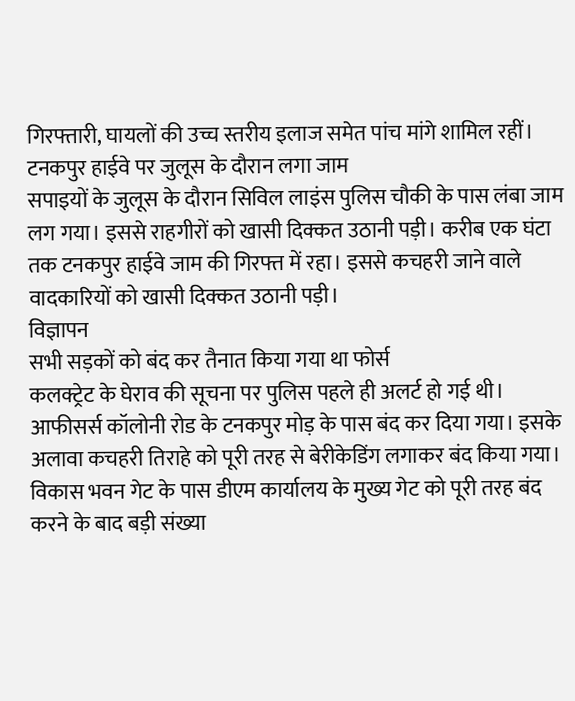गिरफ्तारी, घायलों की उच्च स्तरीय इलाज समेत पांच मांगे शामिल रहीं।
टनकपुर हाईवे पर जुलूस के दौरान लगा जाम
सपाइयों के जुलूस के दौरान सिविल लाइंस पुलिस चौकी के पास लंबा जाम लग गया। इससे राहगीरों को खासी दिक्कत उठानी पड़ी। करीब एक घंटा तक टनकपुर हाईवे जाम की गिरफ्त में रहा। इससे कचहरी जाने वाले वादकारियों को खासी दिक्कत उठानी पड़ी।
विज्ञापन
सभी सड़कों को बंद कर तैनात किया गया था फोर्स
कलक्ट्रेट के घेराव की सूचना पर पुलिस पहले ही अलर्ट हो गई थी। आफीसर्स कॉलोनी रोड के टनकपुर मोड़ के पास बंद कर दिया गया। इसके अलावा कचहरी तिराहे को पूरी तरह से बेरीकेडिंग लगाकर बंद किया गया। विकास भवन गेट के पास डीएम कार्यालय के मुख्य गेट को पूरी तरह बंद करने के बाद बड़ी संख्या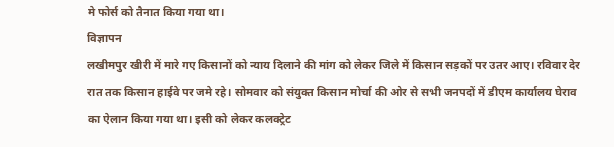मे फोर्स को तैनात किया गया था।
विज्ञापन
लखीमपुर खीरी में मारे गए किसानों को न्याय दिलाने की मांग को लेकर जिले में किसान सड़कों पर उतर आए। रविवार देर रात तक किसान हाईवे पर जमे रहे। सोमवार को संयुक्त किसान मोर्चा की ओर से सभी जनपदों में डीएम कार्यालय घेराव का ऐलान किया गया था। इसी को लेकर कलक्ट्रेट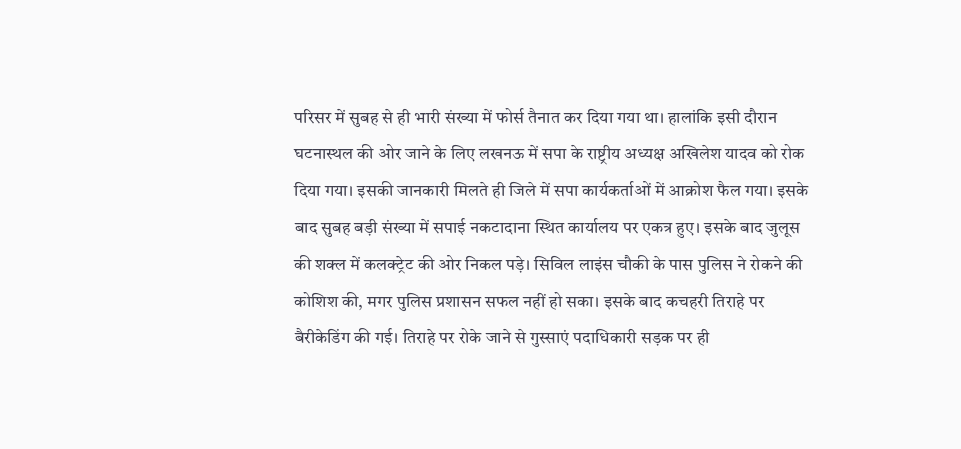परिसर में सुबह से ही भारी संख्या में फोर्स तैनात कर दिया गया था। हालांकि इसी दौरान घटनास्थल की ओर जाने के लिए लखनऊ में सपा के राष्ट्रीय अध्यक्ष अखिलेश यादव को रोक दिया गया। इसकी जानकारी मिलते ही जिले में सपा कार्यकर्ताओं में आक्रोश फैल गया। इसके बाद सुबह बड़ी संख्या में सपाई नकटादाना स्थित कार्यालय पर एकत्र हुए। इसके बाद जुलूस की शक्ल में कलक्ट्रेट की ओर निकल पड़े। सिविल लाइंस चौकी के पास पुलिस ने रोकने की कोशिश की, मगर पुलिस प्रशासन सफल नहीं हो सका। इसके बाद कचहरी तिराहे पर बैरीकेडिंग की गई। तिराहे पर रोके जाने से गुस्साएं पदाधिकारी सड़क पर ही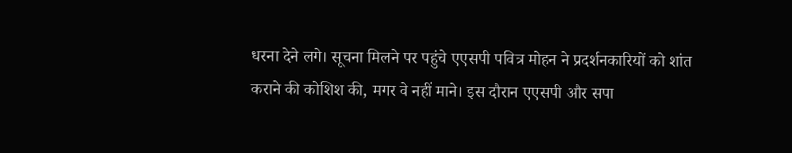धरना देने लगे। सूचना मिलने पर पहुंचे एएसपी पवित्र मोहन ने प्रदर्शनकारियों को शांत कराने की कोशिश की, मगर वे नहीं माने। इस दौरान एएसपी और सपा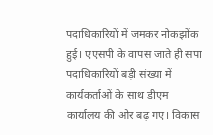पदाधिकारियों में जमकर नोकझोंक हुई। एएसपी के वापस जाते ही सपा पदाधिकारियों बड़ी संख्या में कार्यकर्ताओं के साथ डीएम कार्यालय की ओर बढ़ गए। विकास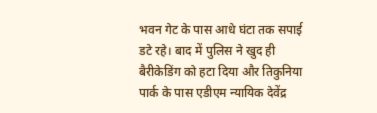भवन गेट के पास आधे घंटा तक सपाई डटे रहे। बाद में पुलिस ने खुद ही बैरीकेडिंग को हटा दिया और तिकुनिया पार्क के पास एडीएम न्यायिक देवेंद्र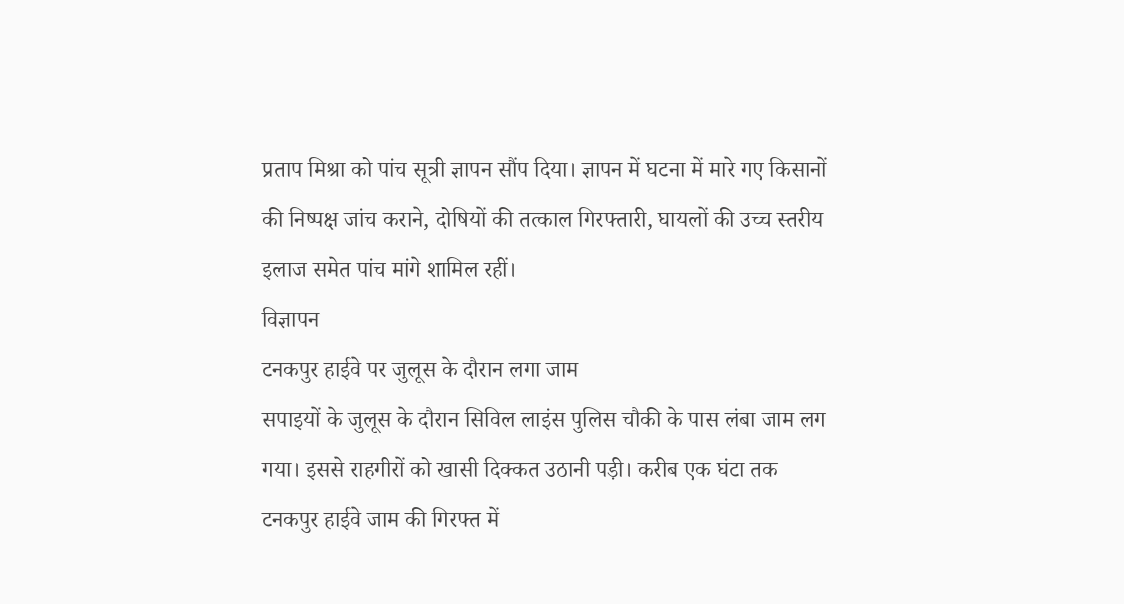प्रताप मिश्रा को पांच सूत्री ज्ञापन सौंप दिया। ज्ञापन में घटना में मारे गए किसानों की निष्पक्ष जांच कराने, दोषियों की तत्काल गिरफ्तारी, घायलों की उच्च स्तरीय इलाज समेत पांच मांगे शामिल रहीं।
विज्ञापन
टनकपुर हाईवे पर जुलूस के दौरान लगा जाम
सपाइयों के जुलूस के दौरान सिविल लाइंस पुलिस चौकी के पास लंबा जाम लग गया। इससे राहगीरों को खासी दिक्कत उठानी पड़ी। करीब एक घंटा तक टनकपुर हाईवे जाम की गिरफ्त में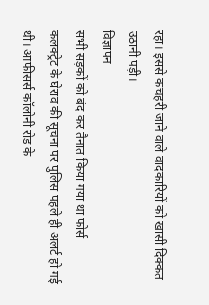रहा। इससे कचहरी जाने वाले वादकारियों को खासी दिक्कत उठानी पड़ी।
विज्ञापन
सभी सड़कों को बंद कर तैनात किया गया था फोर्स
कलक्ट्रेट के घेराव की सूचना पर पुलिस पहले ही अलर्ट हो गई थी। आफीसर्स कॉलोनी रोड के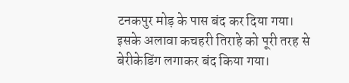टनकपुर मोड़ के पास बंद कर दिया गया। इसके अलावा कचहरी तिराहे को पूरी तरह से बेरीकेडिंग लगाकर बंद किया गया।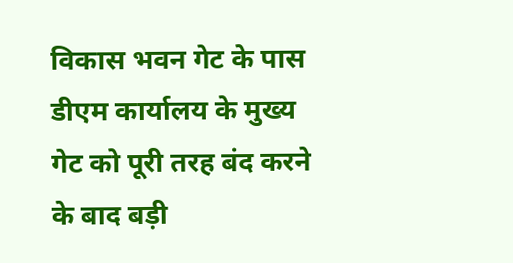विकास भवन गेट के पास डीएम कार्यालय के मुख्य गेट को पूरी तरह बंद करने के बाद बड़ी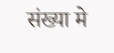संख्या मे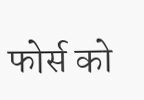फोर्स को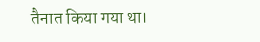तैनात किया गया था।